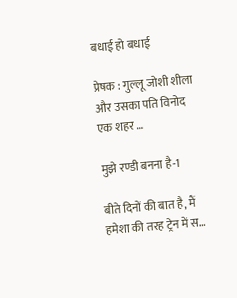बधाई हो बधाई

प्रेषक : गुल्लू जोशी शीला और उसका पति विनोद एक शहर …

मुझे रण्डी बनना है-1

बीते दिनों की बात है, मैं हमेशा की तरह ट्रेन में स…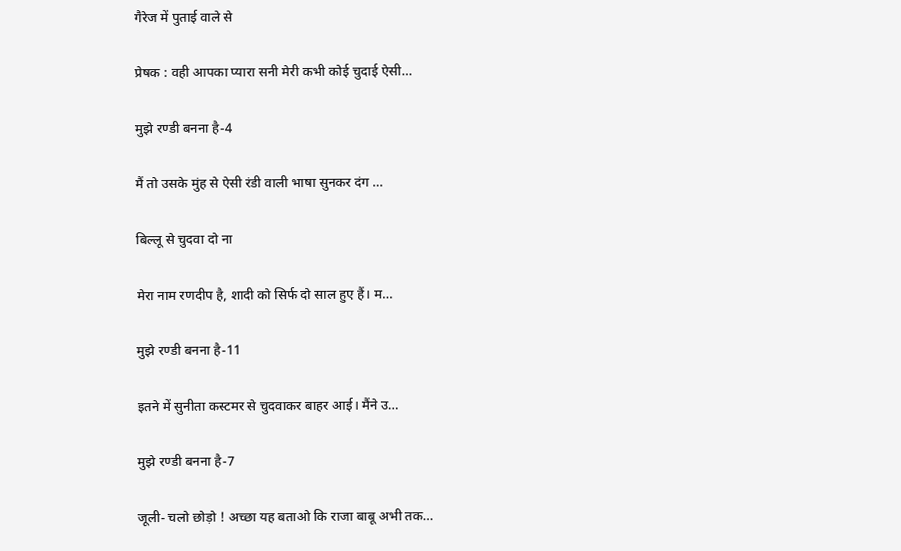गैरेज में पुताई वाले से

प्रेषक : वही आपका प्यारा सनी मेरी कभी कोई चुदाई ऐसी…

मुझे रण्डी बनना है-4

मैं तो उसके मुंह से ऐसी रंडी वाली भाषा सुनकर दंग …

बिल्लू से चुदवा दो ना

मेरा नाम रणदीप है, शादी को सिर्फ दो साल हुए हैं। म…

मुझे रण्डी बनना है-11

इतने में सुनीता कस्टमर से चुदवाकर बाहर आई। मैंने उ…

मुझे रण्डी बनना है-7

जूली- चलो छोड़ो ! अच्छा यह बताओ कि राजा बाबू अभी तक…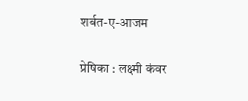शर्बत-ए-आजम

प्रेषिका : लक्ष्मी कंवर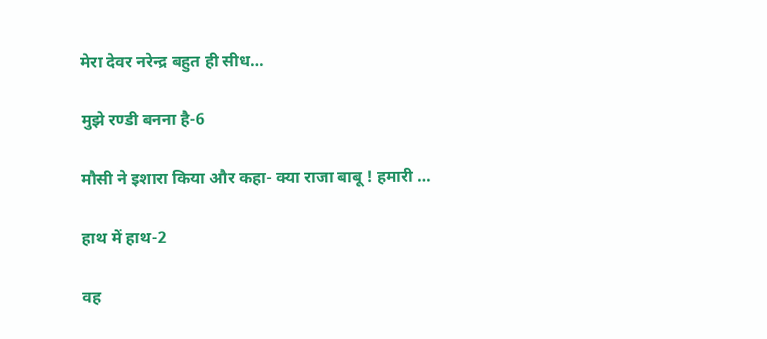मेरा देवर नरेन्द्र बहुत ही सीध…

मुझे रण्डी बनना है-6

मौसी ने इशारा किया और कहा- क्या राजा बाबू ! हमारी …

हाथ में हाथ-2

वह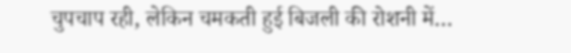चुपचाप रही, लेकिन चमकती हुई बिजली की रोशनी में…